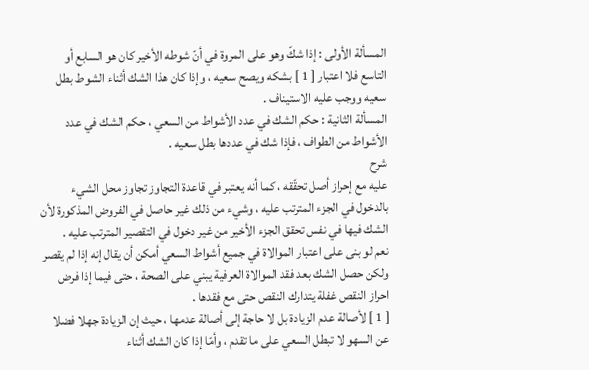المسألة الأولى : إذا شكّ وهو على المروة في أنّ شوطه الأخير كان هو السابع أو التاسع فلا اعتبار [ 1 ] بشكه ويصح سعيه ، وإذا كان هذا الشك أثناء الشوط بطل سعيه ووجب عليه الاستيناف .
المسألة الثانية : حكم الشك في عدد الأشواط من السعي ، حكم الشك في عدد الأشواط من الطواف ، فإذا شك في عددها بطل سعيه .
شرح
عليه مع إحراز أصل تحقّقه ، كما أنه يعتبر في قاعدة التجاوز تجاوز محل الشيء بالدخول في الجزء المترتب عليه ، وشيء من ذلك غير حاصل في الفروض المذكورة لأن الشك فيها في نفس تحقق الجزء الأخير من غير دخول في التقصير المترتب عليه .
نعم لو بنى على اعتبار الموالاة في جميع أشواط السعي أمكن أن يقال إنه إذا لم يقصر ولكن حصل الشك بعد فقد الموالاة العرفية يبني على الصحة ، حتى فيما إذا فرض احراز النقص غفلة يتدارك النقص حتى مع فقدها .
[ 1 ] لأصالة عدم الزيادة بل لا حاجة إلى أصالة عدمها ، حيث إن الزيادة جهلا فضلا عن السهو لا تبطل السعي على ما تقدم ، وأمّا إذا كان الشك أثناء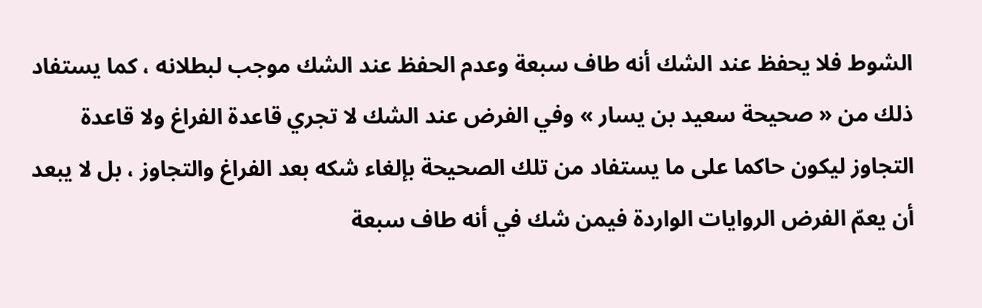الشوط فلا يحفظ عند الشك أنه طاف سبعة وعدم الحفظ عند الشك موجب لبطلانه ، كما يستفاد ذلك من « صحيحة سعيد بن يسار » وفي الفرض عند الشك لا تجري قاعدة الفراغ ولا قاعدة التجاوز ليكون حاكما على ما يستفاد من تلك الصحيحة بإلغاء شكه بعد الفراغ والتجاوز ، بل لا يبعد أن يعمّ الفرض الروايات الواردة فيمن شك في أنه طاف سبعة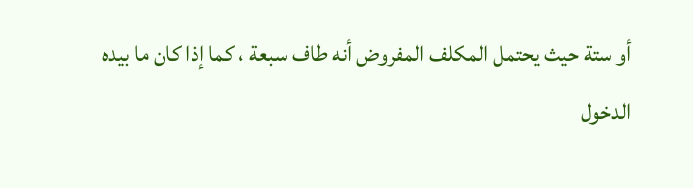أو ستة حيث يحتمل المكلف المفروض أنه طاف سبعة ، كما إذا كان ما بيده الدخول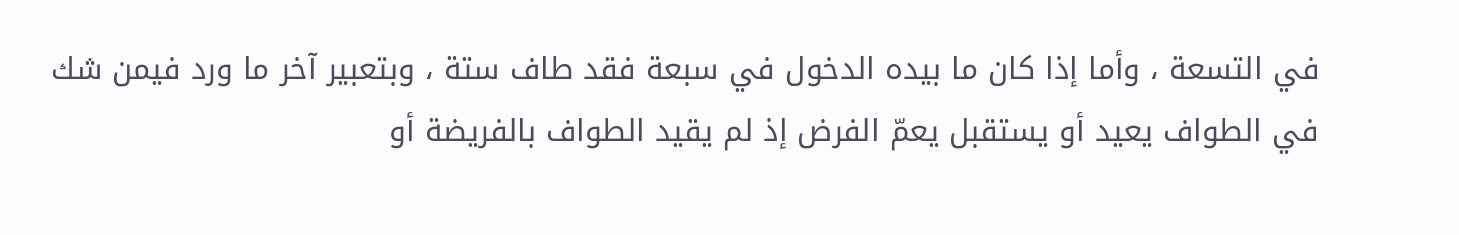في التسعة ، وأما إذا كان ما بيده الدخول في سبعة فقد طاف ستة ، وبتعبير آخر ما ورد فيمن شك في الطواف يعيد أو يستقبل يعمّ الفرض إذ لم يقيد الطواف بالفريضة أو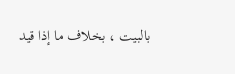بالبيت ، بخلاف ما إذا قيد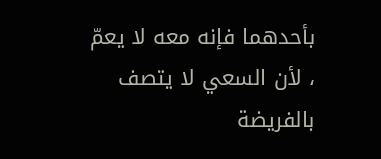بأحدهما فإنه معه لا يعمّ ، لأن السعي لا يتصف بالفريضة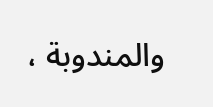والمندوبة ،